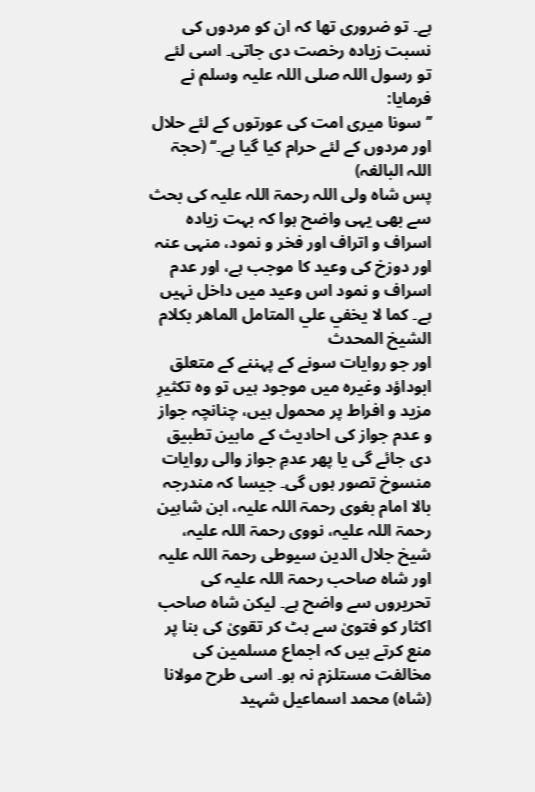ہے۔ تو ضروری تھا کہ ان کو مردوں کی نسبت زیادہ رخصت دی جاتی۔ اسی لئے تو رسول اللہ صلی اللہ علیہ وسلم نے فرمایا:
’’ سونا میری امت کی عورتوں کے لئے حلال اور مردوں کے لئے حرام کیا گیا ہے۔‘‘ (حجۃ اللہ البالغہ)
پس شاہ ولی اللہ رحمۃ اللہ علیہ کی بحث سے بھی یہی واضح ہوا کہ بہت زیادہ اسراف و اتراف اور فخر و نمود، منہی عنہ اور دوزخ کی وعید کا موجب ہے، اور عدم اسراف و نمود اس وعید میں داخل نہیں ہے۔ كما لا يخفي علي المتامل الماهر بكلام الشيخ المحدث
اور جو روایات سونے کے پہننے کے متعلق ابوداؤد وغیرہ میں موجود ہیں تو وہ تکثیرِ مزید و افراط پر محمول ہیں، چنانچہ جواز و عدم جواز کی احادیث کے مابین تطبیق دی جائے گی یا پھر عدمِ جواز والی روایات منسوخ تصور ہوں گی۔ جیسا کہ مندرجہ بالا امام بغوی رحمۃ اللہ علیہ، ابن شاہین رحمۃ اللہ علیہ، نووی رحمۃ اللہ علیہ، شیخ جلال الدین سیوطی رحمۃ اللہ علیہ اور شاہ صاحب رحمۃ اللہ علیہ کی تحریروں سے واضح ہے۔ لیکن شاہ صاحب اکثار کو فتویٰ سے ہٹ کر تقویٰ کی بنا پر منع کرتے ہیں کہ اجماع مسلمین کی مخالفت مستلزم نہ ہو۔ اسی طرح مولانا (شاہ) محمد اسماعیل شہید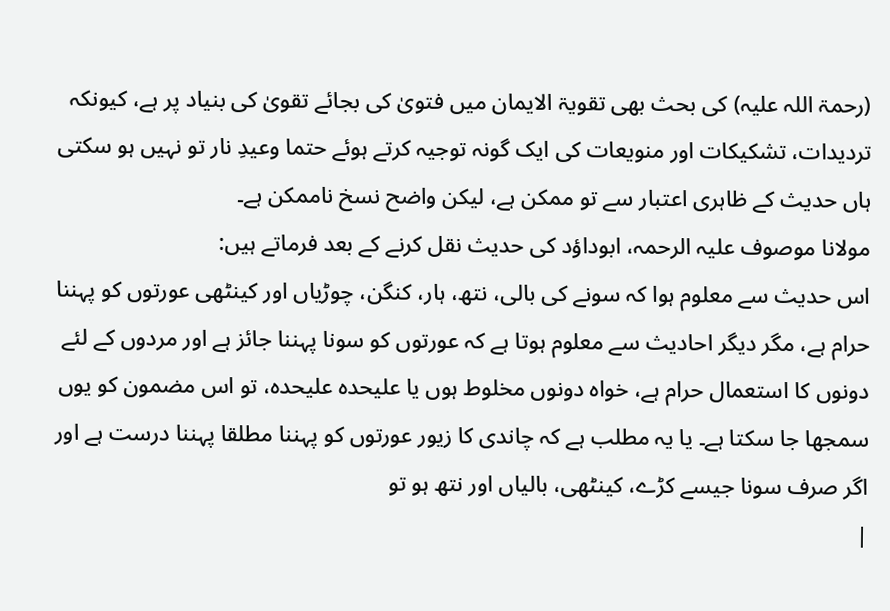(رحمۃ اللہ علیہ) کی بحث بھی تقویۃ الایمان میں فتویٰ کی بجائے تقویٰ کی بنیاد پر ہے، کیونکہ تردیدات، تشکیکات اور منویعات کی ایک گونہ توجیہ کرتے ہوئے حتما وعیدِ نار تو نہیں ہو سکتی ہاں حدیث کے ظاہری اعتبار سے تو ممکن ہے، لیکن واضح نسخ ناممکن ہے۔
مولانا موصوف علیہ الرحمہ، ابوداؤد کی حدیث نقل کرنے کے بعد فرماتے ہیں:
اس حدیث سے معلوم ہوا کہ سونے کی بالی، نتھ، ہار، کنگن، چوڑیاں اور کینٹھی عورتوں کو پہننا حرام ہے، مگر دیگر احادیث سے معلوم ہوتا ہے کہ عورتوں کو سونا پہننا جائز ہے اور مردوں کے لئے دونوں کا استعمال حرام ہے، خواہ دونوں مخلوط ہوں یا علیحدہ علیحدہ، تو اس مضمون کو یوں سمجھا جا سکتا ہے۔ یا یہ مطلب ہے کہ چاندی کا زیور عورتوں کو پہننا مطلقا پہننا درست ہے اور اگر صرف سونا جیسے کڑے، کینٹھی، بالیاں اور نتھ ہو تو
|